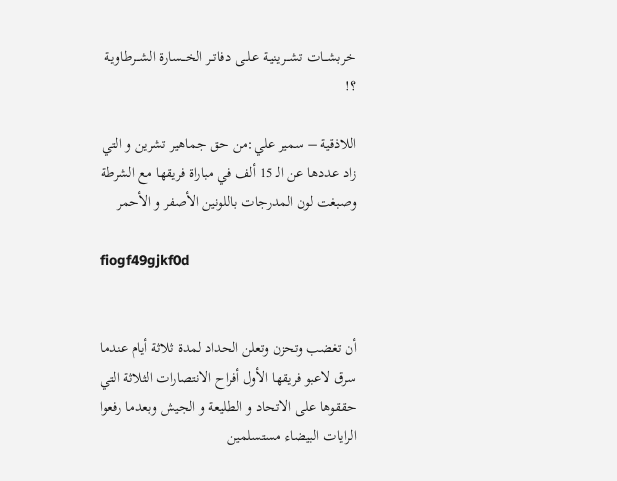خربشـــات تشـــرينيـة عـلــى دفاتــر الخـــسارة الشـــرطاويـة ؟!

اللاذقية – سمير علي:من حق جماهير تشرين و التي زاد عددها عن الـ 15 ألف في مباراة فريقها مع الشرطة وصبغت لون المدرجات باللونين الأصفر و الأحمر

fiogf49gjkf0d


أن تغضب وتحزن وتعلن الحداد لمدة ثلاثة أيام عندما سرق لاعبو فريقها الأول أفراح الانتصارات الثلاثة التي حققوها على الاتحاد و الطليعة و الجيش وبعدما رفعوا الرايات البيضاء مستسلمين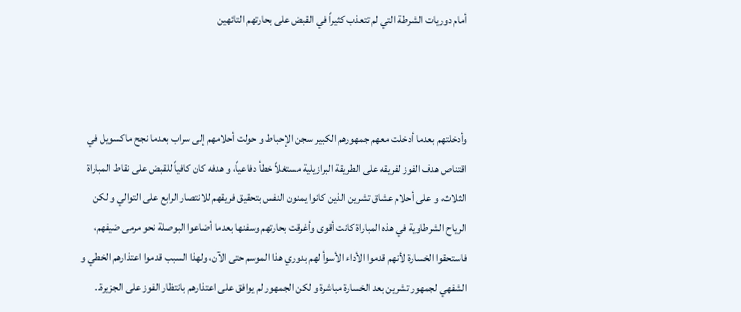أمام دوريات الشرطة التي لم تتعذب كثيراً في القبض على بحارتهم التائهين



وأدخلتهم بعدما أدخلت معهم جمهورهم الكبير سجن الإحباط و حولت أحلامهم إلى سراب بعدما نجح ماكسويل في اقتناص هدف الفوز لفريقه على الطريقة البرازيلية مستغلاً خطأ دفاعياً، و هدفه كان كافياً للقبض على نقاط المباراة الثلاث، و على أحلام عشاق تشرين الذين كانوا يمنون النفس بتحقيق فريقهم للانتصار الرابع على التوالي و لكن الرياح الشرطاوية في هذه المباراة كانت أقوى وأغرقت بحارتهم وسفنها بعدما أضاعوا البوصلة نحو مرمى ضيفهم، فاستحقوا الخسارة لأنهم قدموا الأداء الأسوأ لهم بدوري هذا الموسم حتى الآن، ولهذا السبب قدموا اعتذارهم الخطي و الشفهي لجمهور تشرين بعد الخسارة مباشرة و لكن الجمهور لم يوافق على اعتذارهم بانتظار الفوز على الجزيرة..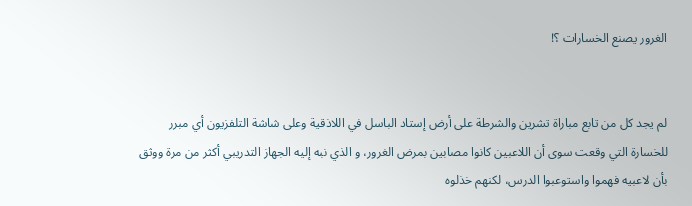الغرور يصنع الخسارات ؟!


لم يجد كل من تابع مباراة تشرين والشرطة على أرض إستاد الباسل في اللاذقية وعلى شاشة التلفزيون أي مبرر للخسارة التي وقعت سوى أن اللاعبين كانوا مصابين بمرض الغرور، و الذي نبه إليه الجهاز التدريبي أكثر من مرة ووثق بأن لاعبيه فهموا واستوعبوا الدرس، لكنهم خذلوه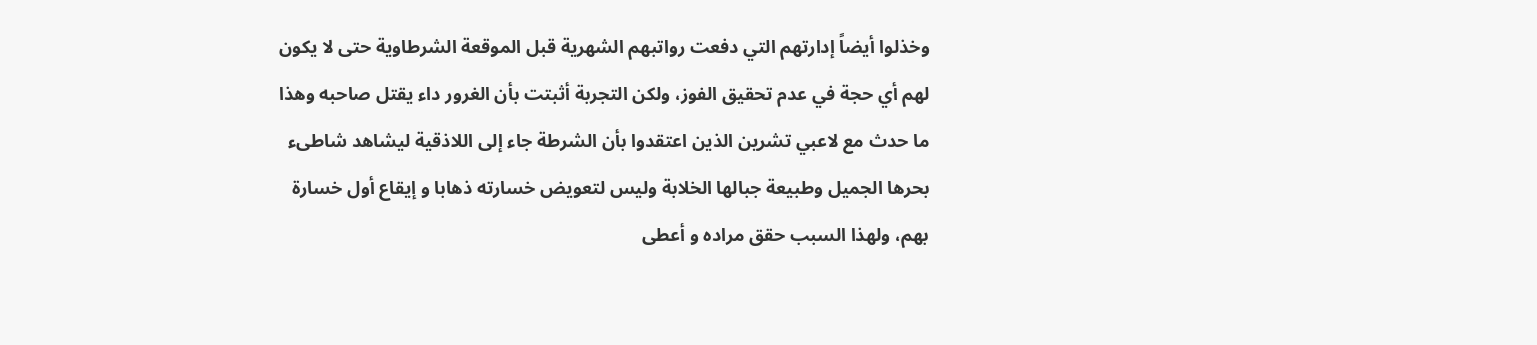وخذلوا أيضاً إدارتهم التي دفعت رواتبهم الشهرية قبل الموقعة الشرطاوية حتى لا يكون لهم أي حجة في عدم تحقيق الفوز، ولكن التجربة أثبتت بأن الغرور داء يقتل صاحبه وهذا ما حدث مع لاعبي تشرين الذين اعتقدوا بأن الشرطة جاء إلى اللاذقية ليشاهد شاطىء بحرها الجميل وطبيعة جبالها الخلابة وليس لتعويض خسارته ذهابا و إيقاع أول خسارة بهم، ولهذا السبب حقق مراده و أعطى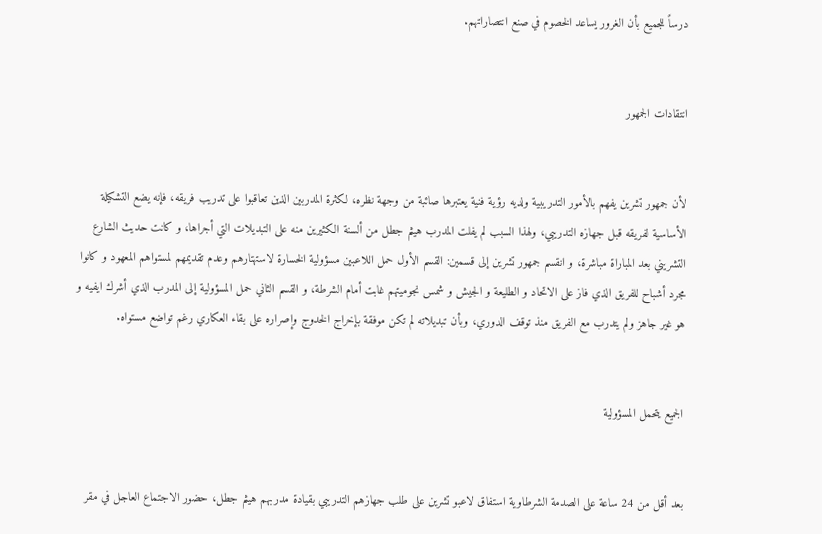درساً للجميع بأن الغرور يساعد الخصوم في صنع انتصاراتهم.


انتقادات الجمهور


لأن جمهور تشرين يفهم بالأمور التدريبية ولديه رؤية فنية يعتبرها صائبة من وجهة نظره، لكثرة المدربين الذين تعاقبوا على تدريب فريقه، فإنه يضع التشكيلة الأساسية لفريقه قبل جهازه التدريبي، ولهذا السبب لم يفلت المدرب هيثم جطل من ألسنة الكثيرين منه على التبديلات التي أجراها، و كانت حديث الشارع التشريني بعد المباراة مباشرة، و انقسم جمهور تشرين إلى قسمين: القسم الأول حمل اللاعبين مسؤولية الخسارة لاستهتارهم وعدم تقديمهم لمستواهم المعهود و كانوا مجرد أشباح للفريق الذي فاز على الاتحاد و الطليعة و الجيش و شمس نجوميتهم غابت أمام الشرطة، و القسم الثاني حمل المسؤولية إلى المدرب الذي أشرك ايفيه و هو غير جاهز ولم يتدرب مع الفريق منذ توقف الدوري، وبأن تبديلاته لم تكن موفقة بإخراج الخدوج وإصراره على بقاء العكاري رغم تواضع مستواه.


الجميع يتحمل المسؤولية


بعد أقل من 24 ساعة على الصدمة الشرطاوية استفاق لاعبو تشرين على طلب جهازهم التدريبي بقيادة مدربهم هيثم جطل، حضور الاجتماع العاجل في مقر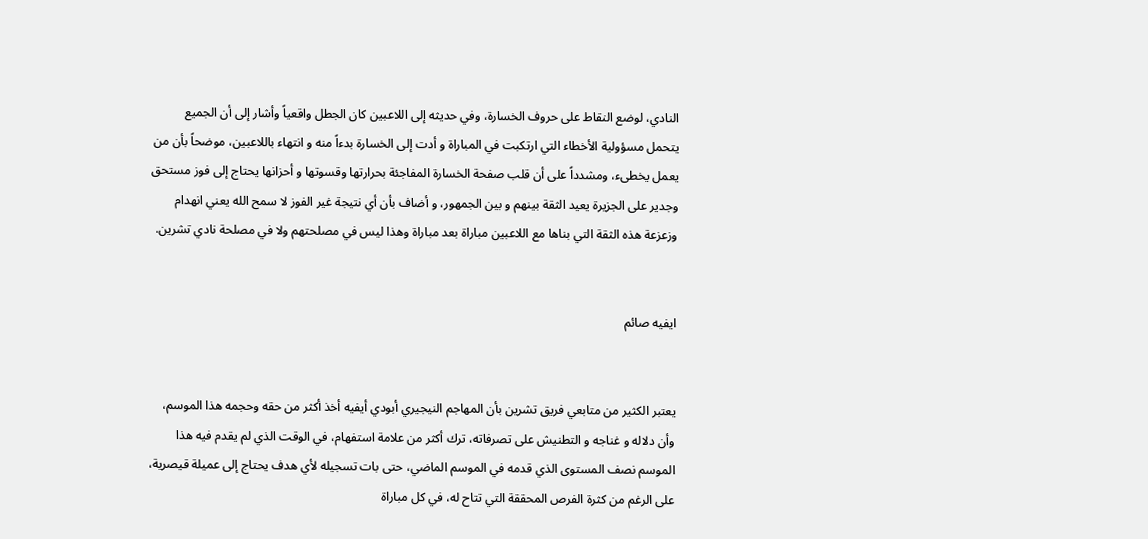النادي، لوضع النقاط على حروف الخسارة، وفي حديثه إلى اللاعبين كان الجطل واقعياً وأشار إلى أن الجميع يتحمل مسؤولية الأخطاء التي ارتكبت في المباراة و أدت إلى الخسارة بدءاً منه و انتهاء باللاعبين، موضحاً بأن من يعمل يخطىء، ومشدداً على أن قلب صفحة الخسارة المفاجئة بحرارتها وقسوتها و أحزانها يحتاج إلى فوز مستحق وجدير على الجزيرة يعيد الثقة بينهم و بين الجمهور، و أضاف بأن أي نتيجة غير الفوز لا سمح الله يعني انهدام وزعزعة هذه الثقة التي بناها مع اللاعبين مباراة بعد مباراة وهذا ليس في مصلحتهم ولا في مصلحة نادي تشرين.


ايفيه صائم


يعتبر الكثير من متابعي فريق تشرين بأن المهاجم النيجيري أبودي أيفيه أخذ أكثر من حقه وحجمه هذا الموسم، وأن دلاله و غناجه و التطنيش على تصرفاته، ترك أكثر من علامة استفهام، في الوقت الذي لم يقدم فيه هذا الموسم نصف المستوى الذي قدمه في الموسم الماضي، حتى بات تسجيله لأي هدف يحتاج إلى عميلة قيصرية، على الرغم من كثرة الفرص المحققة التي تتاح له، في كل مباراة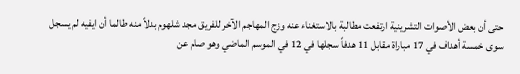حتى أن بعض الأصوات التشرينية ارتفعت مطالبة بالاستغناء عنه وزج المهاجم الآخر للفريق مجد شلهوم بدلاً منه طالما أن ايفيه لم يسجل سوى خمسة أهداف في 17 مباراة مقابل 11 هدفاً سجلها في 12 في الموسم الماضي وهو صام عن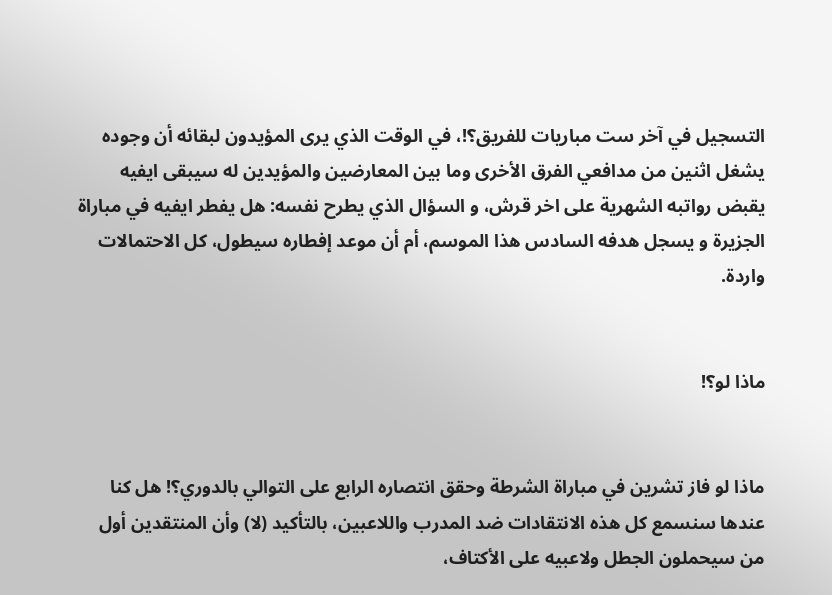التسجيل في آخر ست مباريات للفريق؟!، في الوقت الذي يرى المؤيدون لبقائه أن وجوده يشغل اثنين من مدافعي الفرق الأخرى وما بين المعارضين والمؤيدين له سيبقى ايفيه يقبض رواتبه الشهرية على اخر قرش، و السؤال الذي يطرح نفسه: هل يفطر ايفيه في مباراة الجزيرة و يسجل هدفه السادس هذا الموسم، أم أن موعد إفطاره سيطول، كل الاحتمالات واردة.


ماذا لو؟!


ماذا لو فاز تشرين في مباراة الشرطة وحقق انتصاره الرابع على التوالي بالدوري؟! هل كنا عندها سنسمع كل هذه الانتقادات ضد المدرب واللاعبين، بالتأكيد (لا) وأن المنتقدين أول من سيحملون الجطل ولاعبيه على الأكتاف،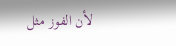لأن الفوز مثل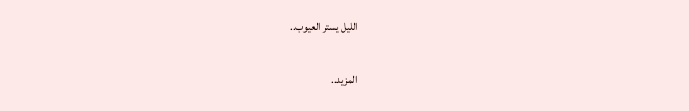الليل يستر العيوب..

المزيد..